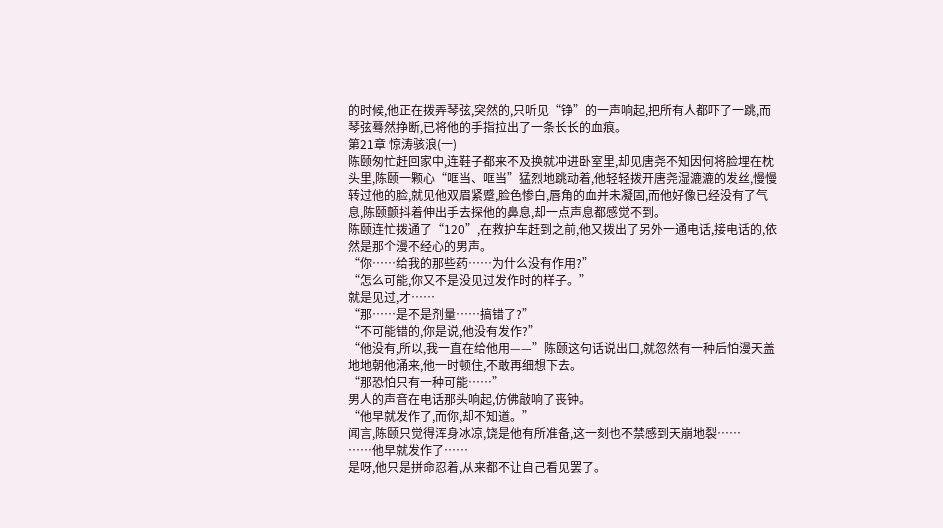的时候,他正在拨弄琴弦,突然的,只听见“铮”的一声响起,把所有人都吓了一跳,而琴弦蓦然挣断,已将他的手指拉出了一条长长的血痕。
第21章 惊涛骇浪(一)
陈颐匆忙赶回家中,连鞋子都来不及换就冲进卧室里,却见唐尧不知因何将脸埋在枕头里,陈颐一颗心“哐当、哐当”猛烈地跳动着,他轻轻拨开唐尧湿漉漉的发丝,慢慢转过他的脸,就见他双眉紧蹙,脸色惨白,唇角的血并未凝固,而他好像已经没有了气息,陈颐颤抖着伸出手去探他的鼻息,却一点声息都感觉不到。
陈颐连忙拨通了“120”,在救护车赶到之前,他又拨出了另外一通电话,接电话的,依然是那个漫不经心的男声。
“你……给我的那些药……为什么没有作用?”
“怎么可能,你又不是没见过发作时的样子。”
就是见过,才……
“那……是不是剂量……搞错了?”
“不可能错的,你是说,他没有发作?”
“他没有,所以,我一直在给他用——”陈颐这句话说出口,就忽然有一种后怕漫天盖地地朝他涌来,他一时顿住,不敢再细想下去。
“那恐怕只有一种可能……”
男人的声音在电话那头响起,仿佛敲响了丧钟。
“他早就发作了,而你,却不知道。”
闻言,陈颐只觉得浑身冰凉,饶是他有所准备,这一刻也不禁感到天崩地裂……
……他早就发作了……
是呀,他只是拼命忍着,从来都不让自己看见罢了。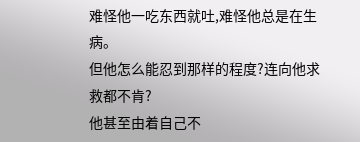难怪他一吃东西就吐,难怪他总是在生病。
但他怎么能忍到那样的程度?连向他求救都不肯?
他甚至由着自己不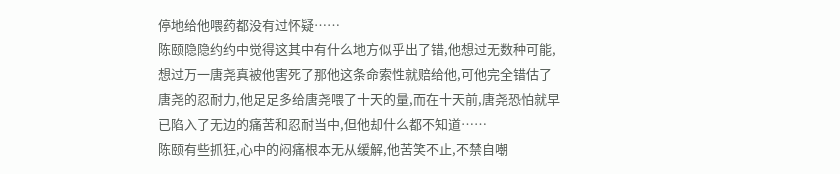停地给他喂药都没有过怀疑……
陈颐隐隐约约中觉得这其中有什么地方似乎出了错,他想过无数种可能,想过万一唐尧真被他害死了那他这条命索性就赔给他,可他完全错估了唐尧的忍耐力,他足足多给唐尧喂了十天的量,而在十天前,唐尧恐怕就早已陷入了无边的痛苦和忍耐当中,但他却什么都不知道……
陈颐有些抓狂,心中的闷痛根本无从缓解,他苦笑不止,不禁自嘲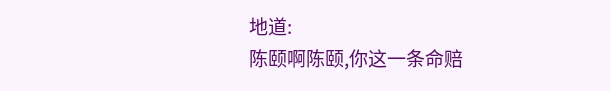地道:
陈颐啊陈颐,你这一条命赔